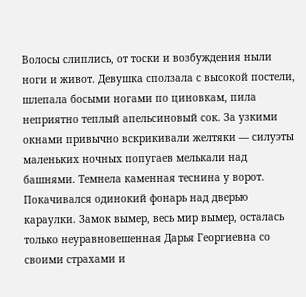Волосы слиплись, от тоски и возбуждения ныли ноги и живот. Девушка сползала с высокой постели, шлепала босыми ногами по циновкам, пила неприятно теплый апельсиновый сок. За узкими окнами привычно вскрикивали желтяки — силуэты маленьких ночных попугаев мелькали над башнями. Темнела каменная теснина у ворот. Покачивался одинокий фонарь над дверью караулки. Замок вымер, весь мир вымер, осталась только неуравновешенная Дарья Георгиевна со своими страхами и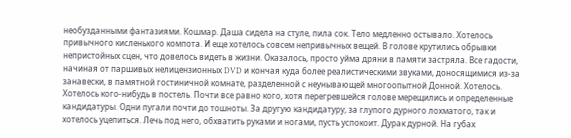необузданными фантазиями. Кошмар. Даша сидела на стуле, пила сок. Тело медленно остывало. Хотелось привычного кисленького компота. И еще хотелось совсем непривычных вещей. В голове крутились обрывки непристойных сцен, что довелось видеть в жизни. Оказалось, просто уйма дряни в памяти застряла. Все гадости, начиная от паршивых нелицензионных DVD и кончая куда более реалистическими звуками, доносящимися из-за занавески, в памятной гостиничной комнате, разделенной с неунывающей многоопытной Донной. Хотелось. Хотелось кого-нибудь в постель. Почти все равно кого, хотя перегревшейся голове мерещились и определенные кандидатуры. Одни пугали почти до тошноты. За другую кандидатуру, за глупого дурного лохматого, так и хотелось уцепиться. Лечь под него, обхватить руками и ногами, пусть успокоит. Дурак дурной. На губах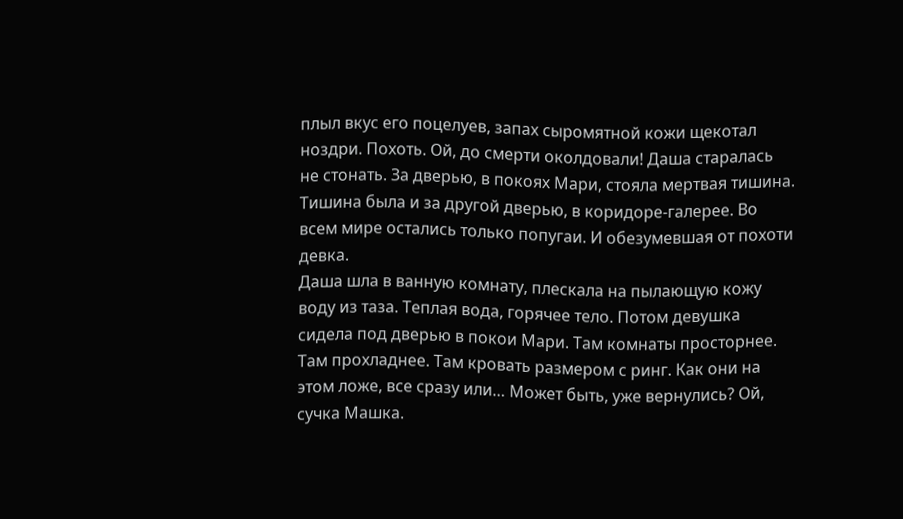плыл вкус его поцелуев, запах сыромятной кожи щекотал ноздри. Похоть. Ой, до смерти околдовали! Даша старалась не стонать. За дверью, в покоях Мари, стояла мертвая тишина. Тишина была и за другой дверью, в коридоре-галерее. Во всем мире остались только попугаи. И обезумевшая от похоти девка.
Даша шла в ванную комнату, плескала на пылающую кожу воду из таза. Теплая вода, горячее тело. Потом девушка сидела под дверью в покои Мари. Там комнаты просторнее. Там прохладнее. Там кровать размером с ринг. Как они на этом ложе, все сразу или… Может быть, уже вернулись? Ой, сучка Машка.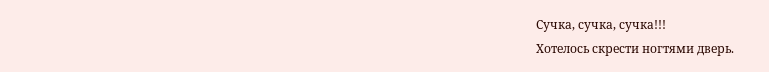Сучка, сучка, сучка!!!
Хотелось скрести ногтями дверь.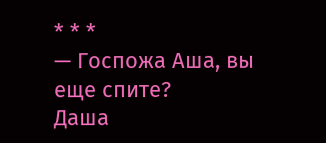* * *
— Госпожа Аша, вы еще спите?
Даша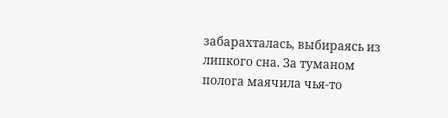забарахталась, выбираясь из липкого сна. За туманом полога маячила чья-то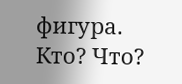фигура. Кто? Что?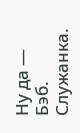Ну да — Бэб. Служанка.